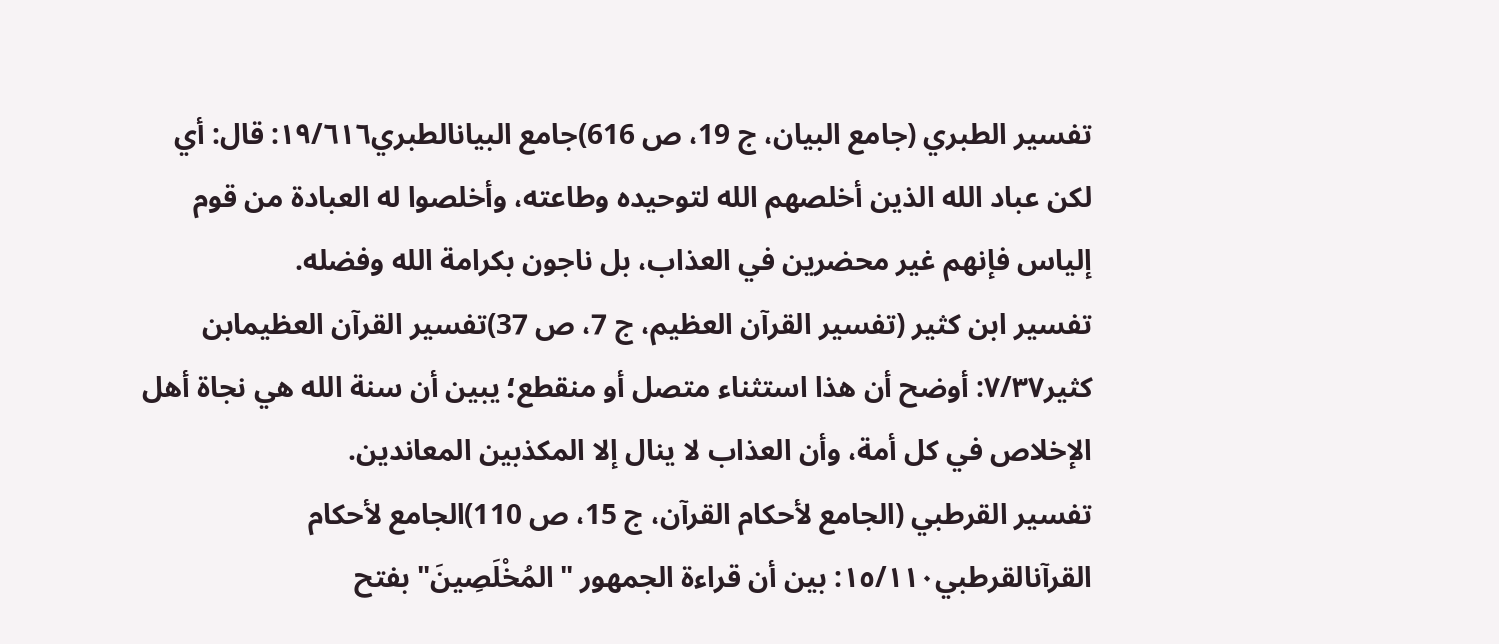تفسير الطبري (جامع البيان، ج 19، ص 616)جامع البيانالطبري١٩/٦١٦: قال: أي لكن عباد الله الذين أخلصهم الله لتوحيده وطاعته، وأخلصوا له العبادة من قوم إلياس فإنهم غير محضرين في العذاب، بل ناجون بكرامة الله وفضله.
تفسير ابن كثير (تفسير القرآن العظيم، ج 7، ص 37)تفسير القرآن العظيمابن كثير٧/٣٧: أوضح أن هذا استثناء متصل أو منقطع؛ يبين أن سنة الله هي نجاة أهل الإخلاص في كل أمة، وأن العذاب لا ينال إلا المكذبين المعاندين.
تفسير القرطبي (الجامع لأحكام القرآن، ج 15، ص 110)الجامع لأحكام القرآنالقرطبي١٥/١١٠: بين أن قراءة الجمهور "المُخْلَصِينَ" بفتح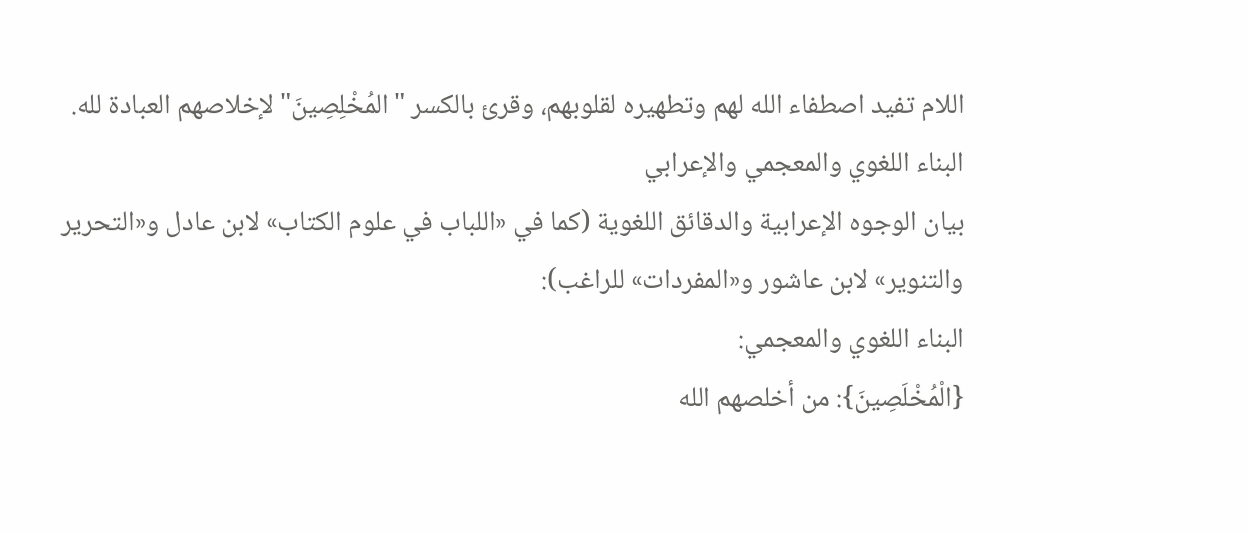اللام تفيد اصطفاء الله لهم وتطهيره لقلوبهم، وقرئ بالكسر "المُخْلِصِينَ" لإخلاصهم العبادة لله.
البناء اللغوي والمعجمي والإعرابي
بيان الوجوه الإعرابية والدقائق اللغوية (كما في «اللباب في علوم الكتاب» لابن عادل و«التحرير والتنوير» لابن عاشور و«المفردات» للراغب):
البناء اللغوي والمعجمي:
{الْمُخْلَصِينَ}: من أخلصهم الله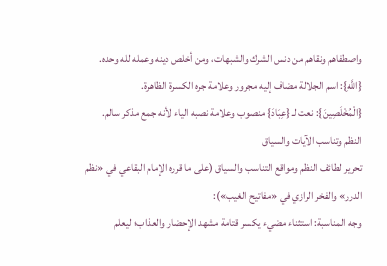واصطفاهم ونقاهم من دنس الشرك والشبهات، ومن أخلص دينه وعمله لله وحده.
{اللَّهِ}: اسم الجلالة مضاف إليه مجرور وعلامة جره الكسرة الظاهرة.
{الْمُخْلَصِينَ}: نعت لـ {عِبَادَ} منصوب وعلامة نصبه الياء لأنه جمع مذكر سالم.
النظم وتناسب الآيات والسياق
تحرير لطائف النظم ومواقع التناسب والسياق (على ما قرره الإمام البقاعي في «نظم الدرر» والفخر الرازي في «مفاتيح الغيب»):
وجه المناسبة: استثناء مضيء يكسر قتامة مشهد الإحضار والعذاب؛ ليعلم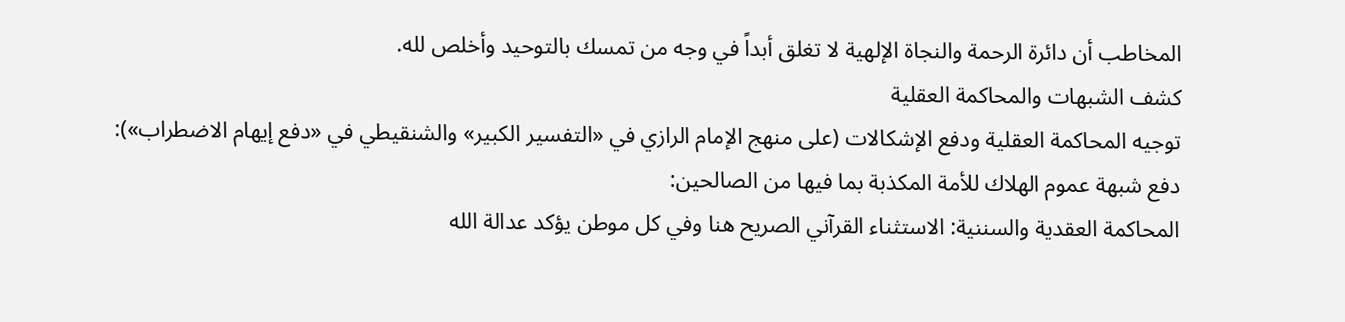المخاطب أن دائرة الرحمة والنجاة الإلهية لا تغلق أبداً في وجه من تمسك بالتوحيد وأخلص لله.
كشف الشبهات والمحاكمة العقلية
توجيه المحاكمة العقلية ودفع الإشكالات (على منهج الإمام الرازي في «التفسير الكبير» والشنقيطي في «دفع إيهام الاضطراب»):
دفع شبهة عموم الهلاك للأمة المكذبة بما فيها من الصالحين:
المحاكمة العقدية والسننية: الاستثناء القرآني الصريح هنا وفي كل موطن يؤكد عدالة الله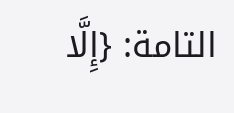التامة: {إِلَّا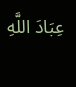عِبَادَ اللَّهِ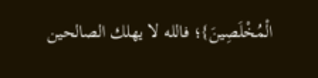الْمُخْلَصِينَ}؛ فالله لا يهلك الصالحين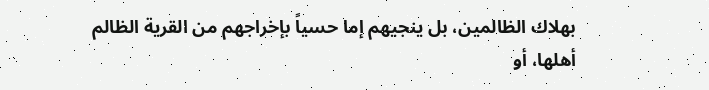بهلاك الظالمين، بل ينجيهم إما حسياً بإخراجهم من القرية الظالم أهلها، أو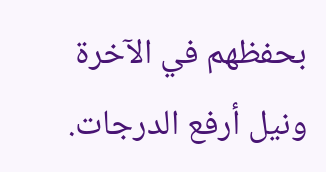بحفظهم في الآخرة ونيل أرفع الدرجات.